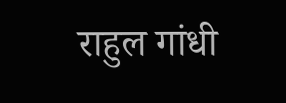राहुल गांधी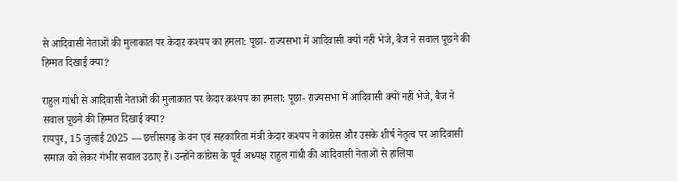से आदिवासी नेताओं की मुलाकात पर केदार कश्यप का हमला: पूछा- राज्यसभा में आदिवासी क्यों नहीं भेजे, बैज ने सवाल पूछने की हिम्मत दिखाई क्या?

राहुल गांधी से आदिवासी नेताओं की मुलाकात पर केदार कश्यप का हमला: पूछा- राज्यसभा में आदिवासी क्यों नहीं भेजे, बैज ने सवाल पूछने की हिम्मत दिखाई क्या?
रायपुर, 15 जुलाई 2025 — छत्तीसगढ़ के वन एवं सहकारिता मंत्री केदार कश्यप ने कांग्रेस और उसके शीर्ष नेतृत्व पर आदिवासी समाज को लेकर गंभीर सवाल उठाए हैं। उन्होंने कांग्रेस के पूर्व अध्यक्ष राहुल गांधी की आदिवासी नेताओं से हालिया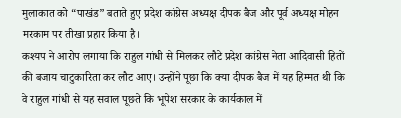मुलाकात को “पाखंड” बताते हुए प्रदेश कांग्रेस अध्यक्ष दीपक बैज और पूर्व अध्यक्ष मोहन मरकाम पर तीखा प्रहार किया है।
कश्यप ने आरोप लगाया कि राहुल गांधी से मिलकर लौटे प्रदेश कांग्रेस नेता आदिवासी हितों की बजाय चाटुकारिता कर लौट आए। उन्होंने पूछा कि क्या दीपक बैज में यह हिम्मत थी कि वे राहुल गांधी से यह सवाल पूछते कि भूपेश सरकार के कार्यकाल में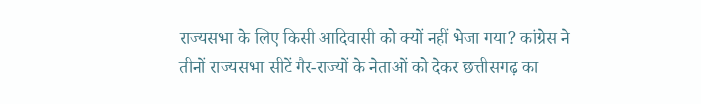राज्यसभा के लिए किसी आदिवासी को क्यों नहीं भेजा गया? कांग्रेस ने तीनों राज्यसभा सीटें गैर-राज्यों के नेताओं को देकर छत्तीसगढ़ का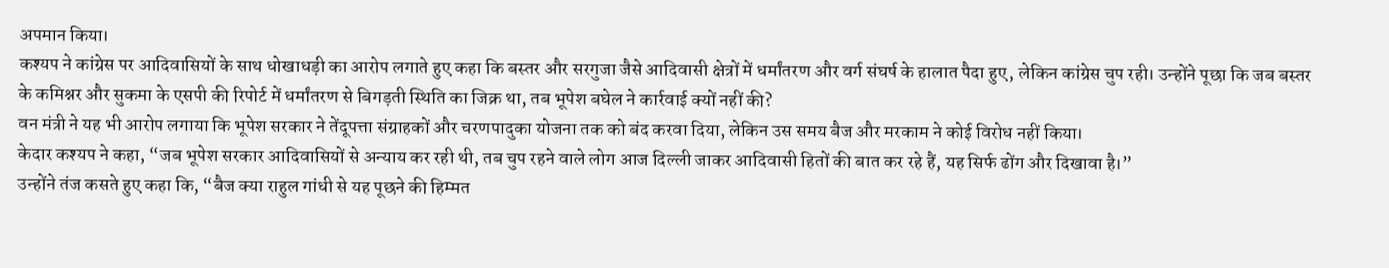अपमान किया।
कश्यप ने कांग्रेस पर आदिवासियों के साथ धोखाधड़ी का आरोप लगाते हुए कहा कि बस्तर और सरगुजा जैसे आदिवासी क्षेत्रों में धर्मांतरण और वर्ग संघर्ष के हालात पैदा हुए, लेकिन कांग्रेस चुप रही। उन्होंने पूछा कि जब बस्तर के कमिश्नर और सुकमा के एसपी की रिपोर्ट में धर्मांतरण से बिगड़ती स्थिति का जिक्र था, तब भूपेश बघेल ने कार्रवाई क्यों नहीं की?
वन मंत्री ने यह भी आरोप लगाया कि भूपेश सरकार ने तेंदूपत्ता संग्राहकों और चरणपादुका योजना तक को बंद करवा दिया, लेकिन उस समय बैज और मरकाम ने कोई विरोध नहीं किया।
केदार कश्यप ने कहा, “जब भूपेश सरकार आदिवासियों से अन्याय कर रही थी, तब चुप रहने वाले लोग आज दिल्ली जाकर आदिवासी हितों की बात कर रहे हैं, यह सिर्फ ढोंग और दिखावा है।”
उन्होंने तंज कसते हुए कहा कि, “बैज क्या राहुल गांधी से यह पूछने की हिम्मत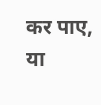कर पाए, या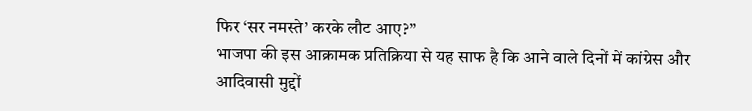फिर ‘सर नमस्ते’ करके लौट आए?”
भाजपा की इस आक्रामक प्रतिक्रिया से यह साफ है कि आने वाले दिनों में कांग्रेस और आदिवासी मुद्दों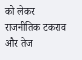को लेकर राजनीतिक टकराव और तेज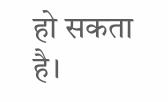हो सकता है।